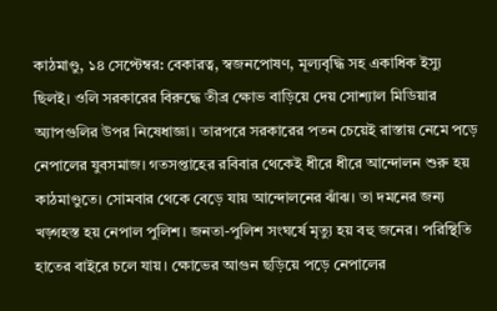কাঠমাণ্ডু, ১৪ সেপ্টেম্বর: বেকারত্ব, স্বজনপোষণ, মূল্যবৃদ্ধি সহ একাধিক ইস্যু ছিলই। ওলি সরকারের বিরুদ্ধে তীব্র ক্ষোভ বাড়িয়ে দেয় সোশ্যাল মিডিয়ার অ্যাপগুলির উপর নিষেধাজ্ঞা। তারপরে সরকারের পতন চেয়েই রাস্তায় নেমে পড়ে নেপালের যুবসমাজ। গতসপ্তাহের রবিবার থেকেই ধীরে ধীরে আন্দোলন শুরু হয় কাঠমাণ্ডুতে। সোমবার থেকে বেড়ে যায় আন্দোলনের ঝাঁঝ। তা দমনের জন্য খড়্গহস্ত হয় নেপাল পুলিশ। জনতা-পুলিশ সংঘর্ষে মৃত্যু হয় বহু জনের। পরিস্থিতি হাতের বাইরে চলে যায়। ক্ষোভের আগুন ছড়িয়ে পড়ে নেপালের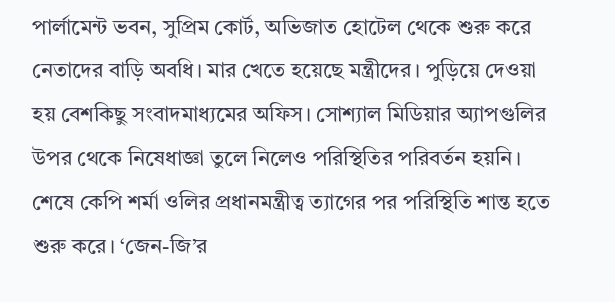পার্লামেন্ট ভবন, সুপ্রিম কোর্ট, অভিজাত হোটেল থেকে শুরু করে নেতাদের বাড়ি অবধি। মার খেতে হয়েছে মন্ত্রীদের। পুড়িয়ে দেওয়া হয় বেশকিছু সংবাদমাধ্যমের অফিস। সোশ্যাল মিডিয়ার অ্যাপগুলির উপর থেকে নিষেধাজ্ঞা তুলে নিলেও পরিস্থিতির পরিবর্তন হয়নি। শেষে কেপি শর্মা ওলির প্রধানমন্ত্রীত্ব ত্যাগের পর পরিস্থিতি শান্ত হতে শুরু করে। ‘জেন-জি’র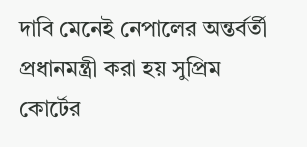দাবি মেনেই নেপালের অন্তর্বর্তী প্রধানমন্ত্রী করা হয় সুপ্রিম কোর্টের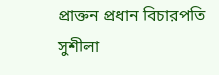প্রাক্তন প্রধান বিচারপতি সুশীলা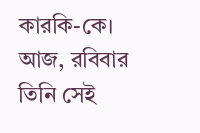কারকি-কে। আজ, রবিবার তিনি সেই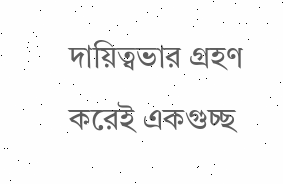দায়িত্বভার গ্রহণ করেই একগুচ্ছ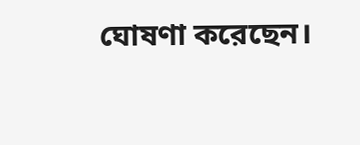ঘোষণা করেছেন।